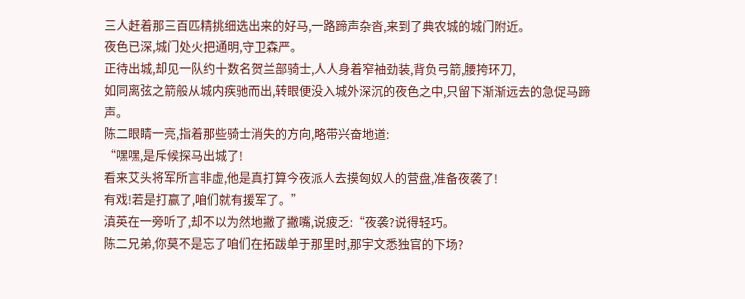三人赶着那三百匹精挑细选出来的好马,一路蹄声杂沓,来到了典农城的城门附近。
夜色已深,城门处火把通明,守卫森严。
正待出城,却见一队约十数名贺兰部骑士,人人身着窄袖劲装,背负弓箭,腰挎环刀,
如同离弦之箭般从城内疾驰而出,转眼便没入城外深沉的夜色之中,只留下渐渐远去的急促马蹄声。
陈二眼睛一亮,指着那些骑士消失的方向,略带兴奋地道:
“嘿嘿,是斥候探马出城了!
看来艾头将军所言非虚,他是真打算今夜派人去摸匈奴人的营盘,准备夜袭了!
有戏!若是打赢了,咱们就有援军了。”
滇英在一旁听了,却不以为然地撇了撇嘴,说疲乏:“夜袭?说得轻巧。
陈二兄弟,你莫不是忘了咱们在拓跋单于那里时,那宇文悉独官的下场?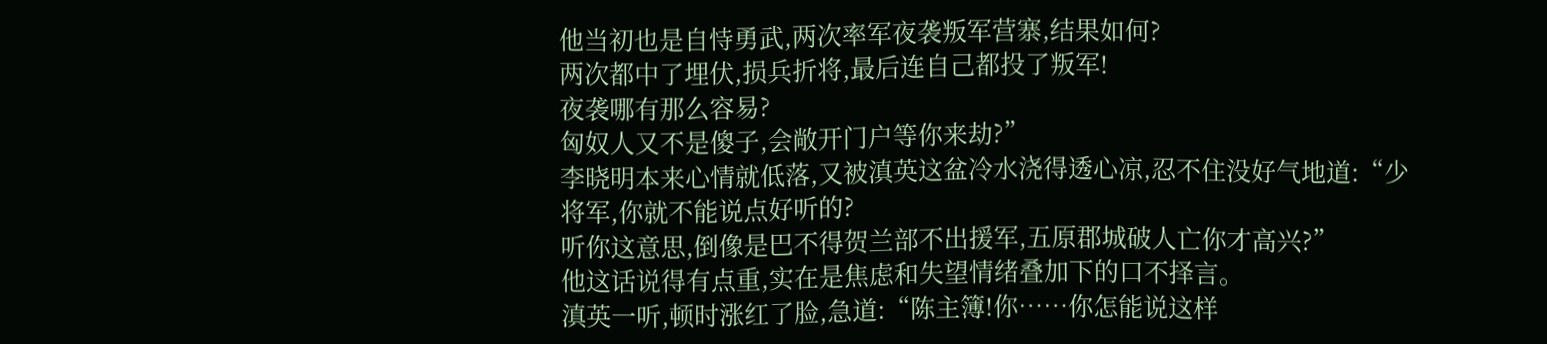他当初也是自恃勇武,两次率军夜袭叛军营寨,结果如何?
两次都中了埋伏,损兵折将,最后连自己都投了叛军!
夜袭哪有那么容易?
匈奴人又不是傻子,会敞开门户等你来劫?”
李晓明本来心情就低落,又被滇英这盆冷水浇得透心凉,忍不住没好气地道:“少将军,你就不能说点好听的?
听你这意思,倒像是巴不得贺兰部不出援军,五原郡城破人亡你才高兴?”
他这话说得有点重,实在是焦虑和失望情绪叠加下的口不择言。
滇英一听,顿时涨红了脸,急道:“陈主簿!你……你怎能说这样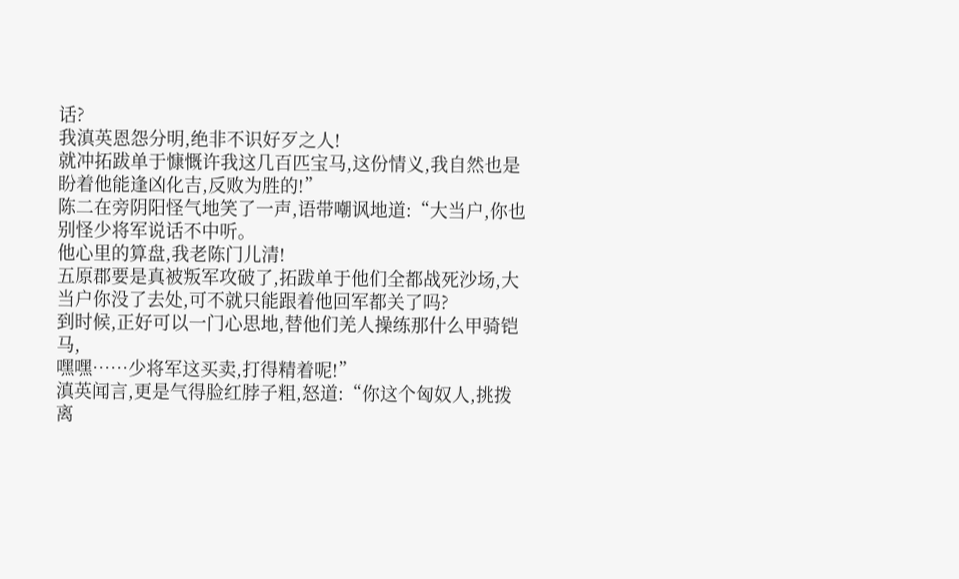话?
我滇英恩怨分明,绝非不识好歹之人!
就冲拓跋单于慷慨许我这几百匹宝马,这份情义,我自然也是盼着他能逢凶化吉,反败为胜的!”
陈二在旁阴阳怪气地笑了一声,语带嘲讽地道:“大当户,你也别怪少将军说话不中听。
他心里的算盘,我老陈门儿清!
五原郡要是真被叛军攻破了,拓跋单于他们全都战死沙场,大当户你没了去处,可不就只能跟着他回军都关了吗?
到时候,正好可以一门心思地,替他们羌人操练那什么甲骑铠马,
嘿嘿……少将军这买卖,打得精着呢!”
滇英闻言,更是气得脸红脖子粗,怒道:“你这个匈奴人,挑拨离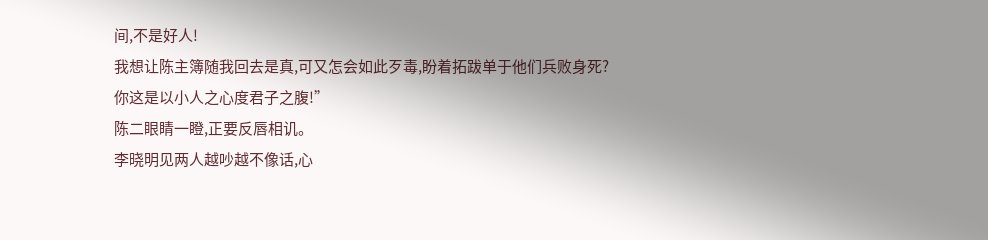间,不是好人!
我想让陈主簿随我回去是真,可又怎会如此歹毒,盼着拓跋单于他们兵败身死?
你这是以小人之心度君子之腹!”
陈二眼睛一瞪,正要反唇相讥。
李晓明见两人越吵越不像话,心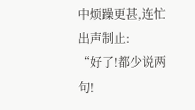中烦躁更甚,连忙出声制止:
“好了!都少说两句!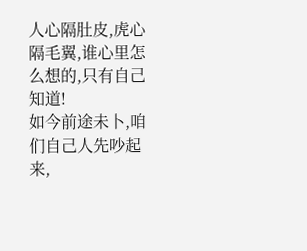人心隔肚皮,虎心隔毛翼,谁心里怎么想的,只有自己知道!
如今前途未卜,咱们自己人先吵起来,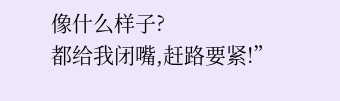像什么样子?
都给我闭嘴,赶路要紧!”